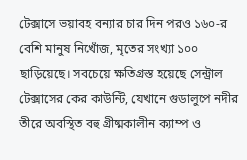টেক্সাসে ভয়াবহ বন্যার চার দিন পরও ১৬০-র বেশি মানুষ নিখোঁজ, মৃতের সংখ্যা ১০০ ছাড়িয়েছে। সবচেয়ে ক্ষতিগ্রস্ত হয়েছে সেন্ট্রাল টেক্সাসের কের কাউন্টি, যেখানে গুডালুপে নদীর তীরে অবস্থিত বহু গ্রীষ্মকালীন ক্যাম্প ও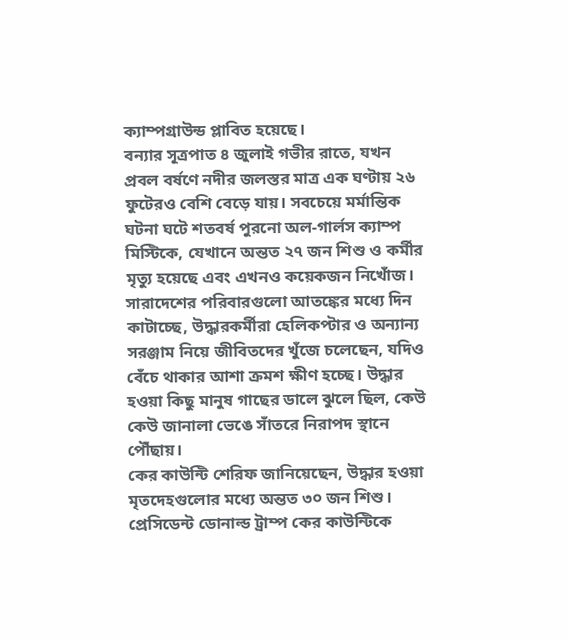ক্যাম্পগ্রাউন্ড প্লাবিত হয়েছে।
বন্যার সূত্রপাত ৪ জুলাই গভীর রাতে, যখন প্রবল বর্ষণে নদীর জলস্তর মাত্র এক ঘণ্টায় ২৬ ফুটেরও বেশি বেড়ে যায়। সবচেয়ে মর্মান্তিক ঘটনা ঘটে শতবর্ষ পুরনো অল-গার্লস ক্যাম্প মিস্টিকে, যেখানে অন্তত ২৭ জন শিশু ও কর্মীর মৃত্যু হয়েছে এবং এখনও কয়েকজন নিখোঁজ।
সারাদেশের পরিবারগুলো আতঙ্কের মধ্যে দিন কাটাচ্ছে, উদ্ধারকর্মীরা হেলিকপ্টার ও অন্যান্য সরঞ্জাম নিয়ে জীবিতদের খুঁজে চলেছেন, যদিও বেঁচে থাকার আশা ক্রমশ ক্ষীণ হচ্ছে। উদ্ধার হওয়া কিছু মানুষ গাছের ডালে ঝুলে ছিল, কেউ কেউ জানালা ভেঙে সাঁতরে নিরাপদ স্থানে পৌঁছায়।
কের কাউন্টি শেরিফ জানিয়েছেন, উদ্ধার হওয়া মৃতদেহগুলোর মধ্যে অন্তত ৩০ জন শিশু। প্রেসিডেন্ট ডোনাল্ড ট্রাম্প কের কাউন্টিকে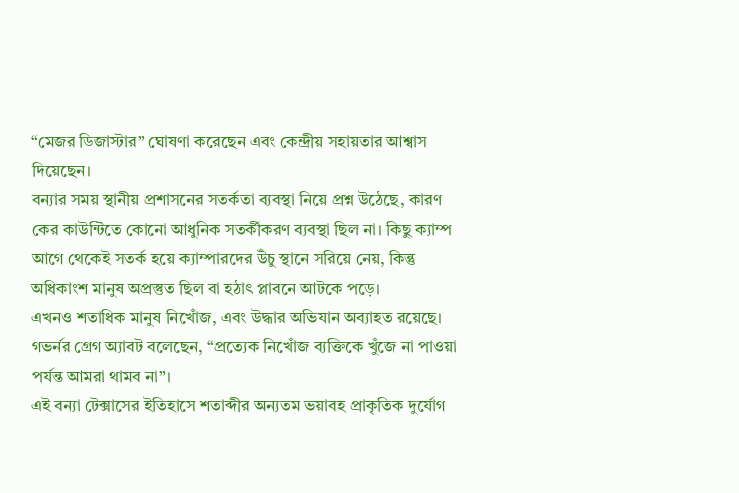“মেজর ডিজাস্টার” ঘোষণা করেছেন এবং কেন্দ্রীয় সহায়তার আশ্বাস দিয়েছেন।
বন্যার সময় স্থানীয় প্রশাসনের সতর্কতা ব্যবস্থা নিয়ে প্রশ্ন উঠেছে, কারণ কের কাউন্টিতে কোনো আধুনিক সতর্কীকরণ ব্যবস্থা ছিল না। কিছু ক্যাম্প আগে থেকেই সতর্ক হয়ে ক্যাম্পারদের উঁচু স্থানে সরিয়ে নেয়, কিন্তু অধিকাংশ মানুষ অপ্রস্তুত ছিল বা হঠাৎ প্লাবনে আটকে পড়ে।
এখনও শতাধিক মানুষ নিখোঁজ, এবং উদ্ধার অভিযান অব্যাহত রয়েছে। গভর্নর গ্রেগ অ্যাবট বলেছেন, “প্রত্যেক নিখোঁজ ব্যক্তিকে খুঁজে না পাওয়া পর্যন্ত আমরা থামব না”।
এই বন্যা টেক্সাসের ইতিহাসে শতাব্দীর অন্যতম ভয়াবহ প্রাকৃতিক দুর্যোগ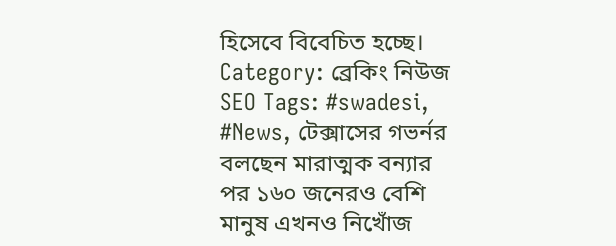হিসেবে বিবেচিত হচ্ছে।
Category: ব্রেকিং নিউজ
SEO Tags: #swadesi, #News, টেক্সাসের গভর্নর বলছেন মারাত্মক বন্যার পর ১৬০ জনেরও বেশি মানুষ এখনও নিখোঁজ